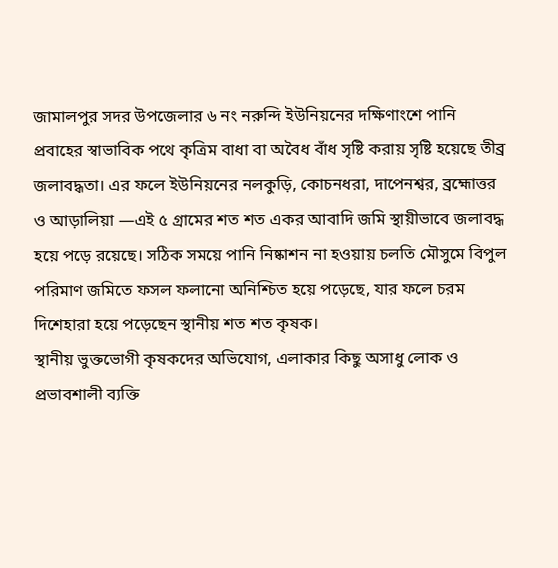জামালপুর সদর উপজেলার ৬ নং নরুন্দি ইউনিয়নের দক্ষিণাংশে পানি প্রবাহের স্বাভাবিক পথে কৃত্রিম বাধা বা অবৈধ বাঁধ সৃষ্টি করায় সৃষ্টি হয়েছে তীব্র জলাবদ্ধতা। এর ফলে ইউনিয়নের নলকুড়ি, কোচনধরা, দাপেনশ্বর, ব্রহ্মোত্তর ও আড়ালিয়া —এই ৫ গ্রামের শত শত একর আবাদি জমি স্থায়ীভাবে জলাবদ্ধ হয়ে পড়ে রয়েছে। সঠিক সময়ে পানি নিষ্কাশন না হওয়ায় চলতি মৌসুমে বিপুল পরিমাণ জমিতে ফসল ফলানো অনিশ্চিত হয়ে পড়েছে, যার ফলে চরম দিশেহারা হয়ে পড়েছেন স্থানীয় শত শত কৃষক।
স্থানীয় ভুক্তভোগী কৃষকদের অভিযোগ, এলাকার কিছু অসাধু লোক ও প্রভাবশালী ব্যক্তি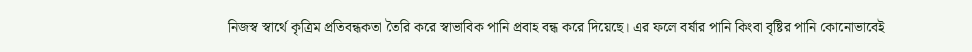নিজস্ব স্বার্থে কৃত্রিম প্রতিবন্ধকতা তৈরি করে স্বাভাবিক পানি প্রবাহ বন্ধ করে দিয়েছে। এর ফলে বর্ষার পানি কিংবা বৃষ্টির পানি কোনোভাবেই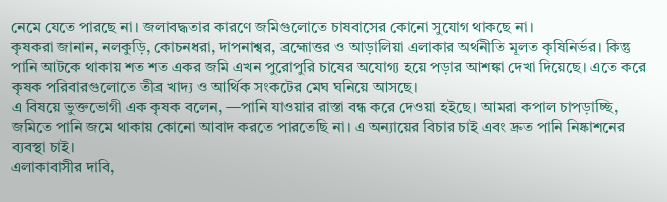নেমে যেতে পারছে না। জলাবদ্ধতার কারণে জমিগুলোতে চাষবাসের কোনো সুযোগ থাকছে না।
কৃষকরা জানান, নলকুড়ি, কোচনধরা, দাপনাশ্বর, ব্রহ্মোত্তর ও আড়ালিয়া এলাকার অর্থনীতি মূলত কৃষিনির্ভর। কিন্তু পানি আটকে থাকায় শত শত একর জমি এখন পুরোপুরি চাষের অযোগ্য হয়ে পড়ার আশঙ্কা দেখা দিয়েছে। এতে করে কৃষক পরিবারগুলোতে তীব্র খাদ্য ও আর্থিক সংকটের মেঘ ঘনিয়ে আসছে।
এ বিষয়ে ভুক্তভোগী এক কৃষক বলেন, —পানি যাওয়ার রাস্তা বন্ধ করে দেওয়া হইছে। আমরা কপাল চাপড়াচ্ছি, জমিতে পানি জমে থাকায় কোনো আবাদ করতে পারতেছি না। এ অন্যায়ের বিচার চাই এবং দ্রুত পানি নিষ্কাশনের ব্যবস্থা চাই।
এলাকাবাসীর দাবি,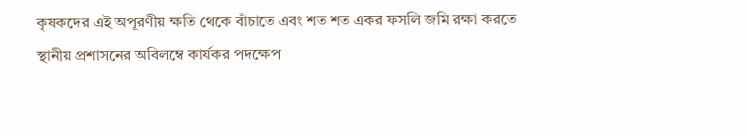কৃষকদের এই অপূরণীয় ক্ষতি থেকে বাঁচাতে এবং শত শত একর ফসলি জমি রক্ষা করতে স্থানীয় প্রশাসনের অবিলম্বে কার্যকর পদক্ষেপ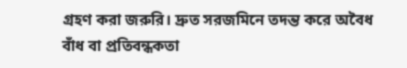গ্রহণ করা জরুরি। দ্রুত সরজমিনে তদন্ত করে অবৈধ বাঁধ বা প্রতিবন্ধকতা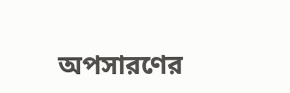অপসারণের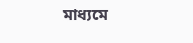মাধ্যমে